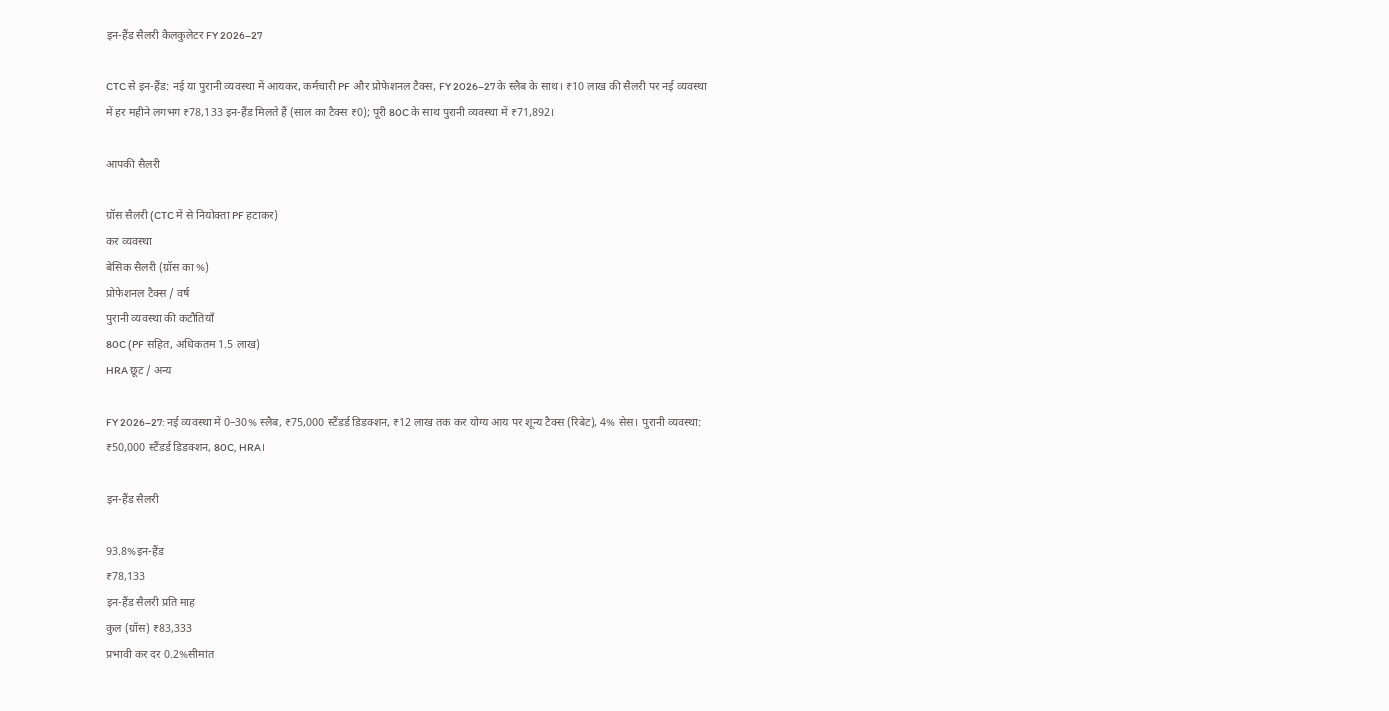इन-हैंड सैलरी कैलकुलेटर FY 2026–27

CTC से इन-हैंड: नई या पुरानी व्यवस्था में आयकर, कर्मचारी PF और प्रोफेशनल टैक्स, FY 2026–27 के स्लैब के साथ। ₹10 लाख की सैलरी पर नई व्यवस्था में हर महीने लगभग ₹78,133 इन-हैंड मिलते हैं (साल का टैक्स ₹0); पूरी 80C के साथ पुरानी व्यवस्था में ₹71,892।

आपकी सैलरी

ग्रॉस सैलरी (CTC में से नियोक्ता PF हटाकर)
कर व्यवस्था
बेसिक सैलरी (ग्रॉस का %)
प्रोफेशनल टैक्स / वर्ष
पुरानी व्यवस्था की कटौतियाँ
80C (PF सहित, अधिकतम 1.5 लाख)
HRA छूट / अन्य

FY 2026–27: नई व्यवस्था में 0–30% स्लैब, ₹75,000 स्टैंडर्ड डिडक्शन, ₹12 लाख तक कर योग्य आय पर शून्य टैक्स (रिबेट), 4% सेस। पुरानी व्यवस्था: ₹50,000 स्टैंडर्ड डिडक्शन, 80C, HRA।

इन-हैंड सैलरी

93.8%इन-हैंड
₹78,133
इन-हैंड सैलरी प्रति माह
कुल (ग्रॉस) ₹83,333
प्रभावी कर दर 0.2%सीमांत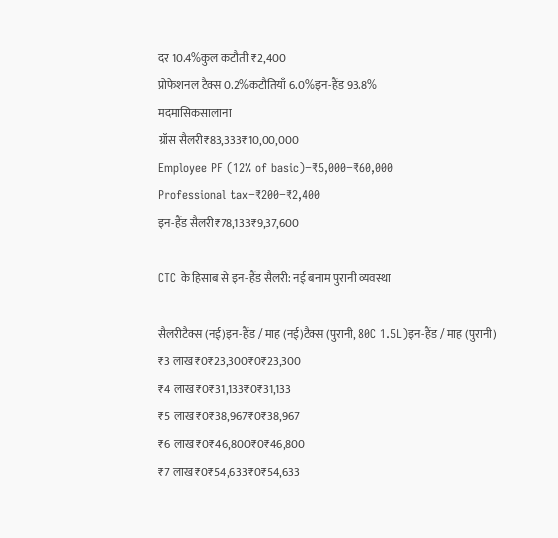दर 10.4%कुल कटौती ₹2,400
प्रोफेशनल टैक्स 0.2%कटौतियाँ 6.0%इन-हैंड 93.8%
मदमासिकसालाना
ग्रॉस सैलरी₹83,333₹10,00,000
Employee PF (12% of basic)−₹5,000−₹60,000
Professional tax−₹200−₹2,400
इन-हैंड सैलरी₹78,133₹9,37,600

CTC के हिसाब से इन-हैंड सैलरी: नई बनाम पुरानी व्यवस्था

सैलरीटैक्स (नई)इन-हैंड / माह (नई)टैक्स (पुरानी, 80C 1.5L)इन-हैंड / माह (पुरानी)
₹3 लाख₹0₹23,300₹0₹23,300
₹4 लाख₹0₹31,133₹0₹31,133
₹5 लाख₹0₹38,967₹0₹38,967
₹6 लाख₹0₹46,800₹0₹46,800
₹7 लाख₹0₹54,633₹0₹54,633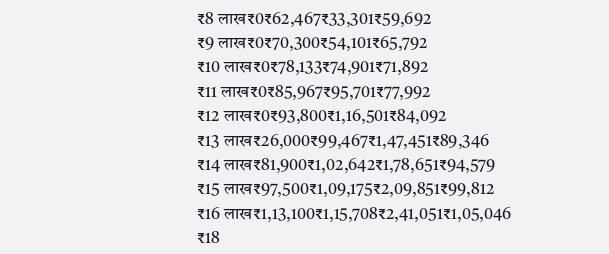₹8 लाख₹0₹62,467₹33,301₹59,692
₹9 लाख₹0₹70,300₹54,101₹65,792
₹10 लाख₹0₹78,133₹74,901₹71,892
₹11 लाख₹0₹85,967₹95,701₹77,992
₹12 लाख₹0₹93,800₹1,16,501₹84,092
₹13 लाख₹26,000₹99,467₹1,47,451₹89,346
₹14 लाख₹81,900₹1,02,642₹1,78,651₹94,579
₹15 लाख₹97,500₹1,09,175₹2,09,851₹99,812
₹16 लाख₹1,13,100₹1,15,708₹2,41,051₹1,05,046
₹18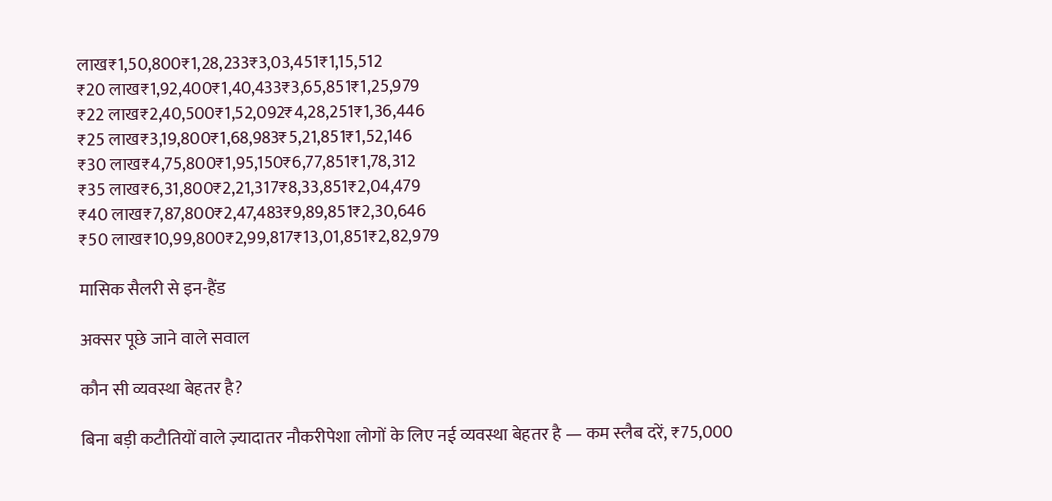लाख₹1,50,800₹1,28,233₹3,03,451₹1,15,512
₹20 लाख₹1,92,400₹1,40,433₹3,65,851₹1,25,979
₹22 लाख₹2,40,500₹1,52,092₹4,28,251₹1,36,446
₹25 लाख₹3,19,800₹1,68,983₹5,21,851₹1,52,146
₹30 लाख₹4,75,800₹1,95,150₹6,77,851₹1,78,312
₹35 लाख₹6,31,800₹2,21,317₹8,33,851₹2,04,479
₹40 लाख₹7,87,800₹2,47,483₹9,89,851₹2,30,646
₹50 लाख₹10,99,800₹2,99,817₹13,01,851₹2,82,979

मासिक सैलरी से इन-हैंड

अक्सर पूछे जाने वाले सवाल

कौन सी व्यवस्था बेहतर है?

बिना बड़ी कटौतियों वाले ज़्यादातर नौकरीपेशा लोगों के लिए नई व्यवस्था बेहतर है — कम स्लैब दरें, ₹75,000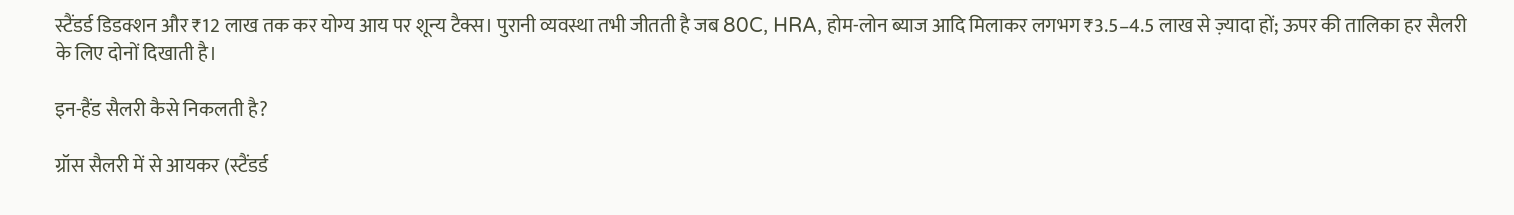स्टैंडर्ड डिडक्शन और ₹12 लाख तक कर योग्य आय पर शून्य टैक्स। पुरानी व्यवस्था तभी जीतती है जब 80C, HRA, होम-लोन ब्याज आदि मिलाकर लगभग ₹3.5–4.5 लाख से ज़्यादा हों; ऊपर की तालिका हर सैलरी के लिए दोनों दिखाती है।

इन-हैंड सैलरी कैसे निकलती है?

ग्रॉस सैलरी में से आयकर (स्टैंडर्ड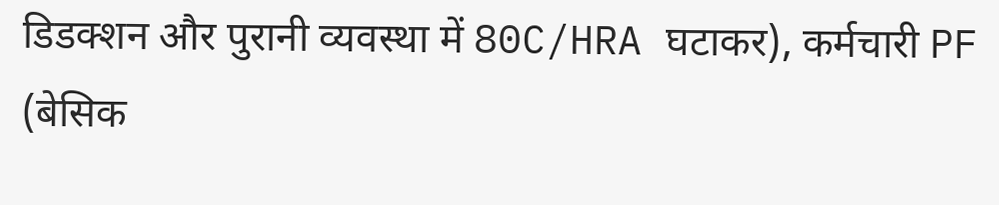डिडक्शन और पुरानी व्यवस्था में 80C/HRA घटाकर), कर्मचारी PF (बेसिक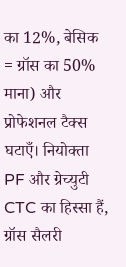का 12%, बेसिक = ग्रॉस का 50% माना) और प्रोफेशनल टैक्स घटाएँ। नियोक्ता PF और ग्रेच्युटी CTC का हिस्सा हैं, ग्रॉस सैलरी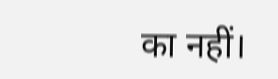का नहीं।